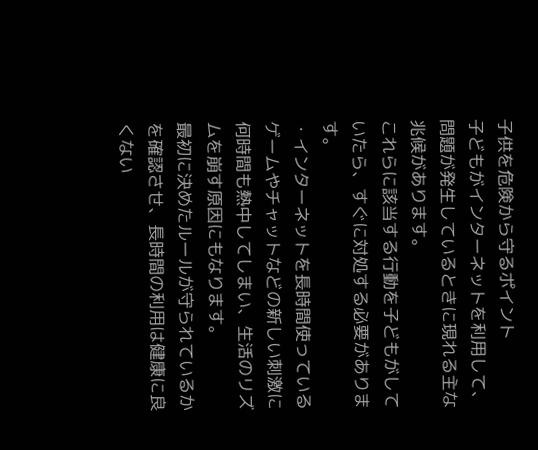子供を危険から守るポイント
子どもがインターネットを利用して、問題が発生しているときに現れる主な兆候があります。
これらに該当する行動を子どもがしていたら、すぐに対処する必要があります。
・インターネットを長時間使っている
ゲームやチャットなどの新しい刺激に何時間も熱中してしまい、生活のリズムを崩す原因にもなります。
最初に決めたルールが守られているかを確認させ、長時間の利用は健康に良くない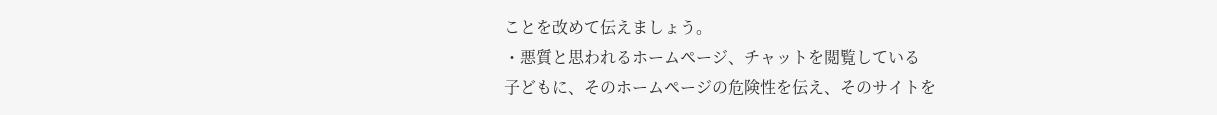ことを改めて伝えましょう。
・悪質と思われるホームページ、チャットを閲覧している
子どもに、そのホームページの危険性を伝え、そのサイトを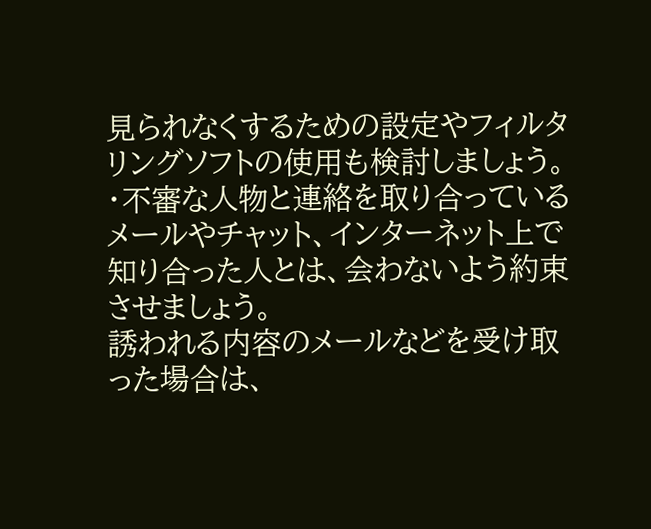見られなくするための設定やフィルタリングソフトの使用も検討しましょう。
・不審な人物と連絡を取り合っている
メールやチャット、インターネット上で知り合った人とは、会わないよう約束させましょう。
誘われる内容のメールなどを受け取った場合は、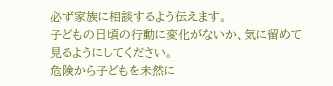必ず家族に相談するよう伝えます。
子どもの日頃の行動に変化がないか、気に留めて見るようにしてください。
危険から子どもを未然に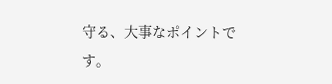守る、大事なポイントです。